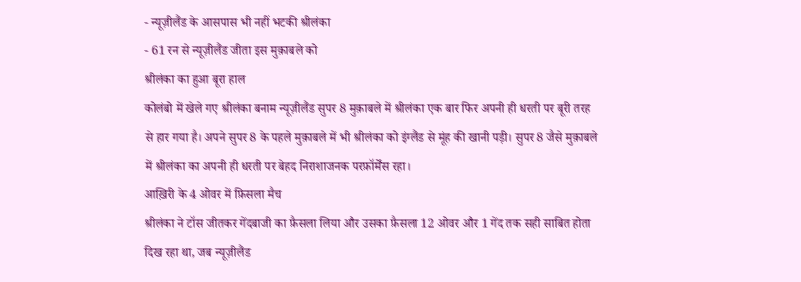- न्यूज़ीलैंड के आसपास भी नहीं भटकी श्रीलंका
- 61 रन से न्यूज़ीलैंड जीता इस मुक़ाबले को
श्रीलंका का हुआ बूरा हाल
कोलंबो में खेले गए श्रीलंका बनाम न्यूज़ीलैंड सुपर 8 मुक़ाबले में श्रीलंका एक बार फिर अपनी ही धरती पर बूरी तरह से हार गया है। अपने सुपर 8 के पहले मुक़ाबले में भी श्रीलंका को इंग्लैंड से मूंह की खानी पड़ी। सुपर 8 जैसे मुक़ाबले में श्रीलंका का अपनी ही धरती पर बेहद निराशाजनक परफ़ॉर्मेंस रहा।
आख़िरी के 4 ओवर में फ़िसला मैच
श्रीलंका ने टॉस जीतकर गेंदबाजी का फ़ैसला लिया और उसका फ़ैसला 12 ओवर और 1 गेंद तक सही साबित होता दिख रहा था, जब न्यूज़ीलैंड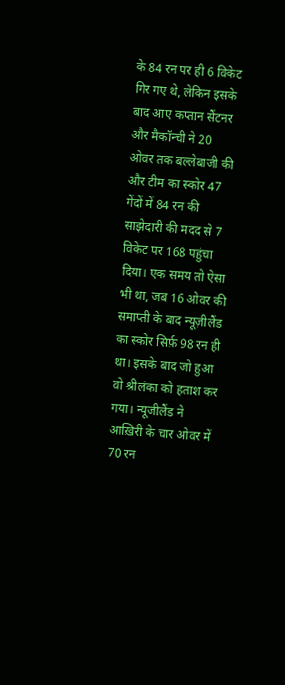के 84 रन पर ही 6 विकेट गिर गए थे, लेकिन इसके बाद आए कप्तान सैंटनर और मैकॉन्ची ने 20 ओवर तक बल्लेबाजी की और टीम का स्कोर 47 गेंदों में 84 रन की साझेदारी की मदद से 7 विकेट पर 168 पहुंचा दिया। एक समय तो ऐसा भी था, जब 16 ओवर की समाप्ती के बाद न्यूज़ीलैंड का स्कोर सिर्फ़ 98 रन ही था। इसके बाद जो हुआ वो श्रीलंका को हताश कर गया। न्यूजीलैंड ने आख़िरी के चार ओवर में 70 रन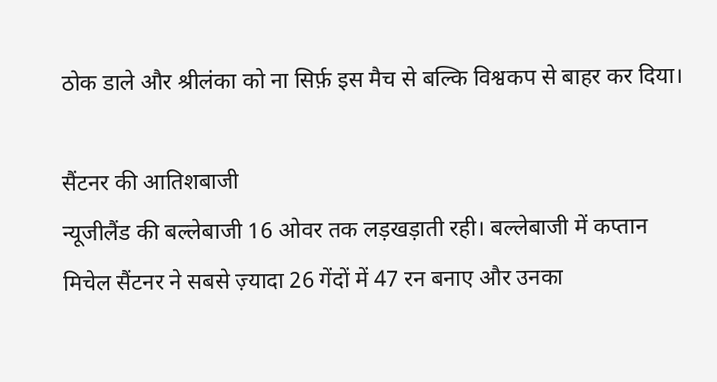ठोक डाले और श्रीलंका को ना सिर्फ़ इस मैच से बल्कि विश्वकप से बाहर कर दिया।

सैंटनर की आतिशबाजी
न्यूजीलैंड की बल्लेबाजी 16 ओवर तक लड़खड़ाती रही। बल्लेबाजी में कप्तान मिचेल सैंटनर ने सबसे ज़्यादा 26 गेंदों में 47 रन बनाए और उनका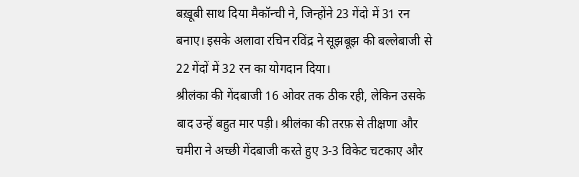बख़ूबी साथ दिया मैकॉन्ची ने, जिन्होंने 23 गेंदो में 31 रन बनाए। इसके अलावा रचिन रविंद्र ने सूझबूझ की बल्लेबाजी से 22 गेंदों में 32 रन का योगदान दिया।
श्रीलंका की गेंदबाजी 16 ओवर तक ठीक रही, लेकिन उसके बाद उन्हें बहुत मार पड़ी। श्रीलंका की तरफ़ से तीक्षणा और चमीरा ने अच्छी गेंदबाजी करते हुए 3-3 विकेट चटकाए और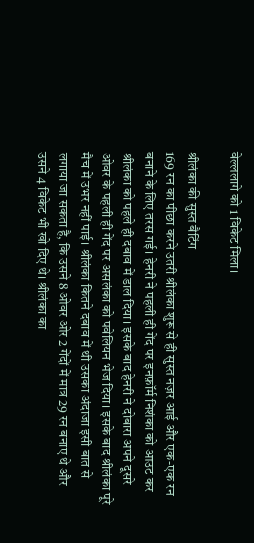वेल्ललागे को 1 विकेट मिला।

श्रीलंका की सुस्त बैटिंग
169 रन का पीछा करने उतरी श्रीलंका शुरू से ही सुस्त नज़र आई और एक-एक रन बनाने के लिए तरस गई। हेनरी ने पहली ही गेंद पर इनफ़ॉर्म निशंका को आउट कर श्रीलंका को पहले ही दबाव में डाल दिया। इसके बाद हेनरी ने दोबारा अपने दूसरे ओवर के पहली ही गेंद पर असलंका को पवेलियन भेज दिया। इसके बाद श्रीलंका पूरे मैच में उभर नहीं पाई। श्रीलंका कितने दबाव में थी उसका अंदाजा इसी बात से लगाया जा सकता है, कि उसने 8 ओवर ओर 2 गेंदों में मात्र 29 रन बनाए थे और उसने 4 विकेट भी खो दिए थे। श्रीलंका का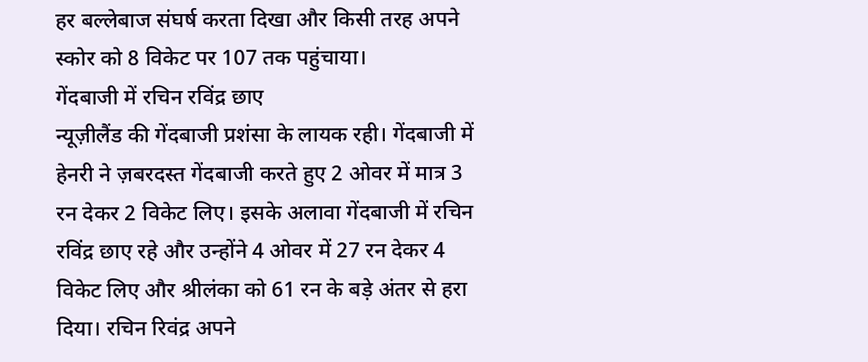हर बल्लेबाज संघर्ष करता दिखा और किसी तरह अपने स्कोर को 8 विकेट पर 107 तक पहुंचाया।
गेंदबाजी में रचिन रविंद्र छाए
न्यूज़ीलैंड की गेंदबाजी प्रशंसा के लायक रही। गेंदबाजी में हेनरी ने ज़बरदस्त गेंदबाजी करते हुए 2 ओवर में मात्र 3 रन देकर 2 विकेट लिए। इसके अलावा गेंदबाजी में रचिन रविंद्र छाए रहे और उन्होंने 4 ओवर में 27 रन देकर 4 विकेट लिए और श्रीलंका को 61 रन के बड़े अंतर से हरा दिया। रचिन रिवंद्र अपने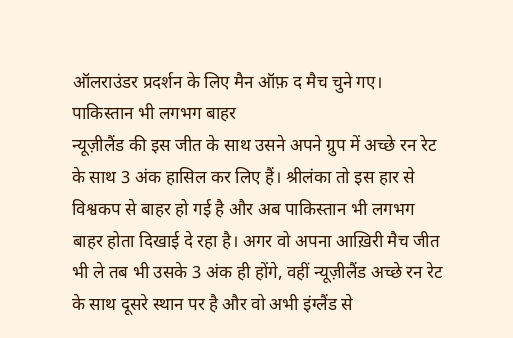ऑलराउंडर प्रदर्शन के लिए मैन ऑफ़ द मैच चुने गए।
पाकिस्तान भी लगभग बाहर
न्यूज़ीलैंड की इस जीत के साथ उसने अपने ग्रुप में अच्छे रन रेट के साथ 3 अंक हासिल कर लिए हैं। श्रीलंका तो इस हार से विश्वकप से बाहर हो गई है और अब पाकिस्तान भी लगभग बाहर होता दिखाई दे रहा है। अगर वो अपना आख़िरी मैच जीत भी ले तब भी उसके 3 अंक ही होंगे, वहीं न्यूज़ीलैंड अच्छे रन रेट के साथ दूसरे स्थान पर है और वो अभी इंग्लैंड से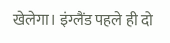खेलेगा। इंग्लैंड पहले ही दो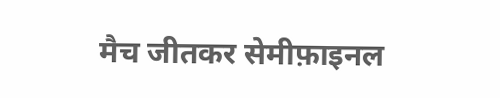मैच जीतकर सेमीफ़ाइनल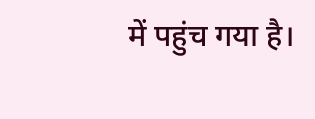में पहुंच गया है।